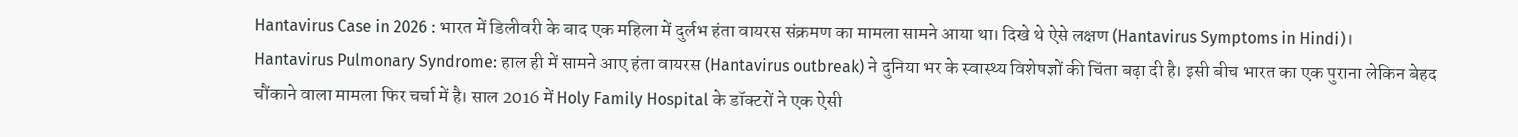Hantavirus Case in 2026 : भारत में डिलीवरी के बाद एक महिला में दुर्लभ हंता वायरस संक्रमण का मामला सामने आया था। दिखे थे ऐसे लक्षण (Hantavirus Symptoms in Hindi)।
Hantavirus Pulmonary Syndrome: हाल ही में सामने आए हंता वायरस (Hantavirus outbreak) ने दुनिया भर के स्वास्थ्य विशेषज्ञों की चिंता बढ़ा दी है। इसी बीच भारत का एक पुराना लेकिन बेहद चौंकाने वाला मामला फिर चर्चा में है। साल 2016 में Holy Family Hospital के डॉक्टरों ने एक ऐसी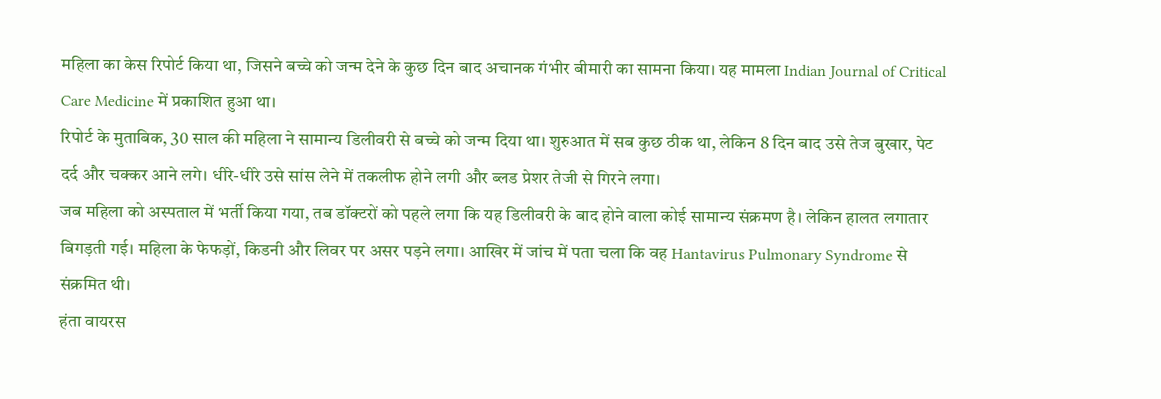महिला का केस रिपोर्ट किया था, जिसने बच्चे को जन्म देने के कुछ दिन बाद अचानक गंभीर बीमारी का सामना किया। यह मामला Indian Journal of Critical Care Medicine में प्रकाशित हुआ था।
रिपोर्ट के मुताबिक, 30 साल की महिला ने सामान्य डिलीवरी से बच्चे को जन्म दिया था। शुरुआत में सब कुछ ठीक था, लेकिन 8 दिन बाद उसे तेज बुखार, पेट दर्द और चक्कर आने लगे। धीरे-धीरे उसे सांस लेने में तकलीफ होने लगी और ब्लड प्रेशर तेजी से गिरने लगा।
जब महिला को अस्पताल में भर्ती किया गया, तब डॉक्टरों को पहले लगा कि यह डिलीवरी के बाद होने वाला कोई सामान्य संक्रमण है। लेकिन हालत लगातार बिगड़ती गई। महिला के फेफड़ों, किडनी और लिवर पर असर पड़ने लगा। आखिर में जांच में पता चला कि वह Hantavirus Pulmonary Syndrome से संक्रमित थी।
हंता वायरस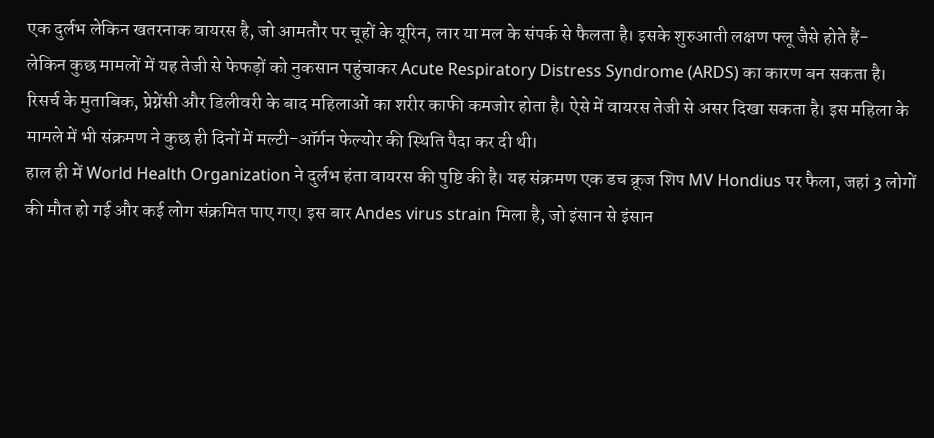एक दुर्लभ लेकिन खतरनाक वायरस है, जो आमतौर पर चूहों के यूरिन, लार या मल के संपर्क से फैलता है। इसके शुरुआती लक्षण फ्लू जैसे होते हैं-
लेकिन कुछ मामलों में यह तेजी से फेफड़ों को नुकसान पहुंचाकर Acute Respiratory Distress Syndrome (ARDS) का कारण बन सकता है।
रिसर्च के मुताबिक, प्रेग्नेंसी और डिलीवरी के बाद महिलाओं का शरीर काफी कमजोर होता है। ऐसे में वायरस तेजी से असर दिखा सकता है। इस महिला के मामले में भी संक्रमण ने कुछ ही दिनों में मल्टी-ऑर्गन फेल्योर की स्थिति पैदा कर दी थी।
हाल ही में World Health Organization ने दुर्लभ हंता वायरस की पुष्टि की है। यह संक्रमण एक डच क्रूज शिप MV Hondius पर फैला, जहां 3 लोगों की मौत हो गई और कई लोग संक्रमित पाए गए। इस बार Andes virus strain मिला है, जो इंसान से इंसान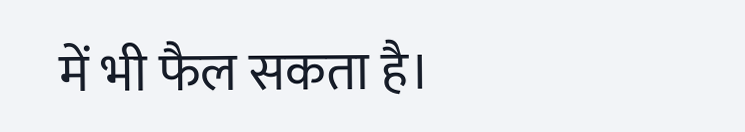में भी फैल सकता है।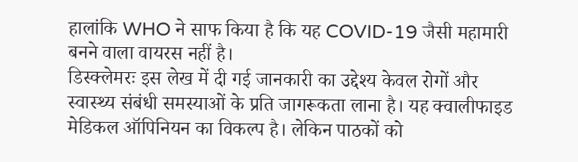हालांकि WHO ने साफ किया है कि यह COVID-19 जैसी महामारी बनने वाला वायरस नहीं है।
डिस्क्लेमरः इस लेख में दी गई जानकारी का उद्देश्य केवल रोगों और स्वास्थ्य संबंधी समस्याओं के प्रति जागरूकता लाना है। यह क्वालीफाइड मेडिकल ऑपिनियन का विकल्प है। लेकिन पाठकों को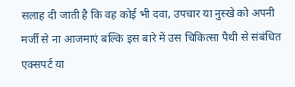सलाह दी जाती है कि वह कोई भी दवा, उपचार या नुस्खे को अपनी मर्जी से ना आजमाएं बल्कि इस बारे में उस चिकित्सा पैथी से संबंधित एक्सपर्ट या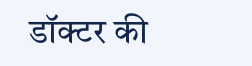डॉक्टर की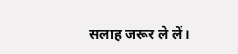सलाह जरूर ले लें।